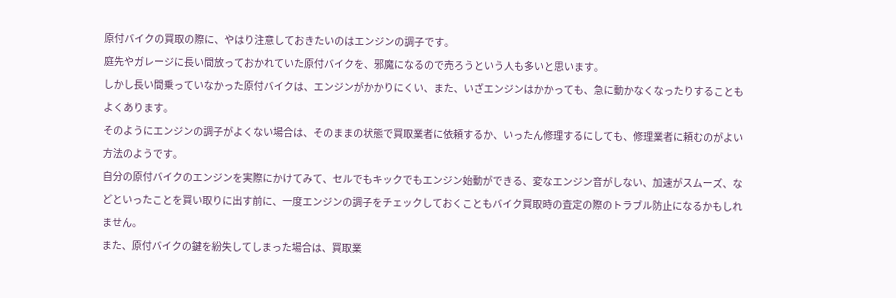原付バイクの買取の際に、やはり注意しておきたいのはエンジンの調子です。
庭先やガレージに長い間放っておかれていた原付バイクを、邪魔になるので売ろうという人も多いと思います。
しかし長い間乗っていなかった原付バイクは、エンジンがかかりにくい、また、いざエンジンはかかっても、急に動かなくなったりすることもよくあります。
そのようにエンジンの調子がよくない場合は、そのままの状態で買取業者に依頼するか、いったん修理するにしても、修理業者に頼むのがよい方法のようです。
自分の原付バイクのエンジンを実際にかけてみて、セルでもキックでもエンジン始動ができる、変なエンジン音がしない、加速がスムーズ、などといったことを買い取りに出す前に、一度エンジンの調子をチェックしておくこともバイク買取時の査定の際のトラブル防止になるかもしれません。
また、原付バイクの鍵を紛失してしまった場合は、買取業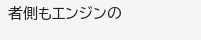者側もエンジンの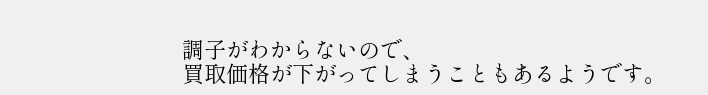調子がわからないので、
買取価格が下がってしまうこともあるようです。